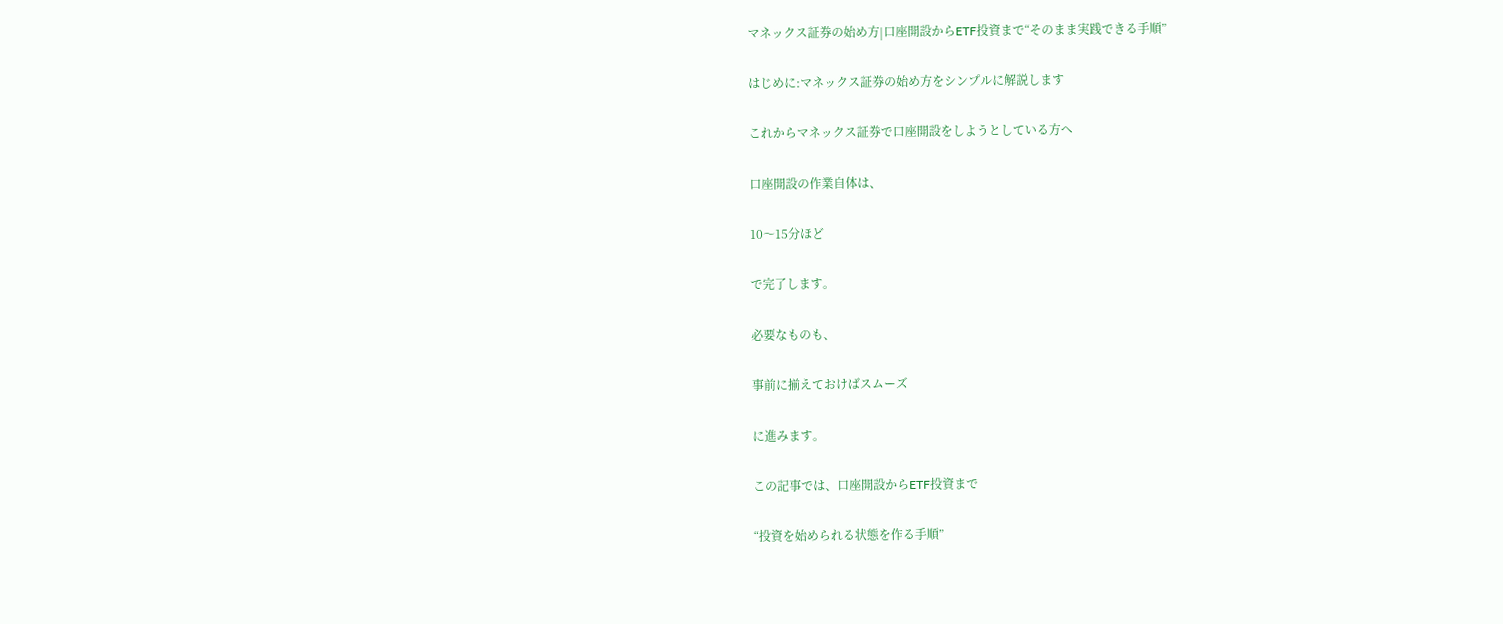マネックス証券の始め方|口座開設からETF投資まで“そのまま実践できる手順”

はじめに:マネックス証券の始め方をシンプルに解説します

これからマネックス証券で口座開設をしようとしている方へ

口座開設の作業自体は、

10〜15分ほど

で完了します。

必要なものも、

事前に揃えておけばスムーズ

に進みます。

この記事では、口座開設からETF投資まで

“投資を始められる状態を作る手順”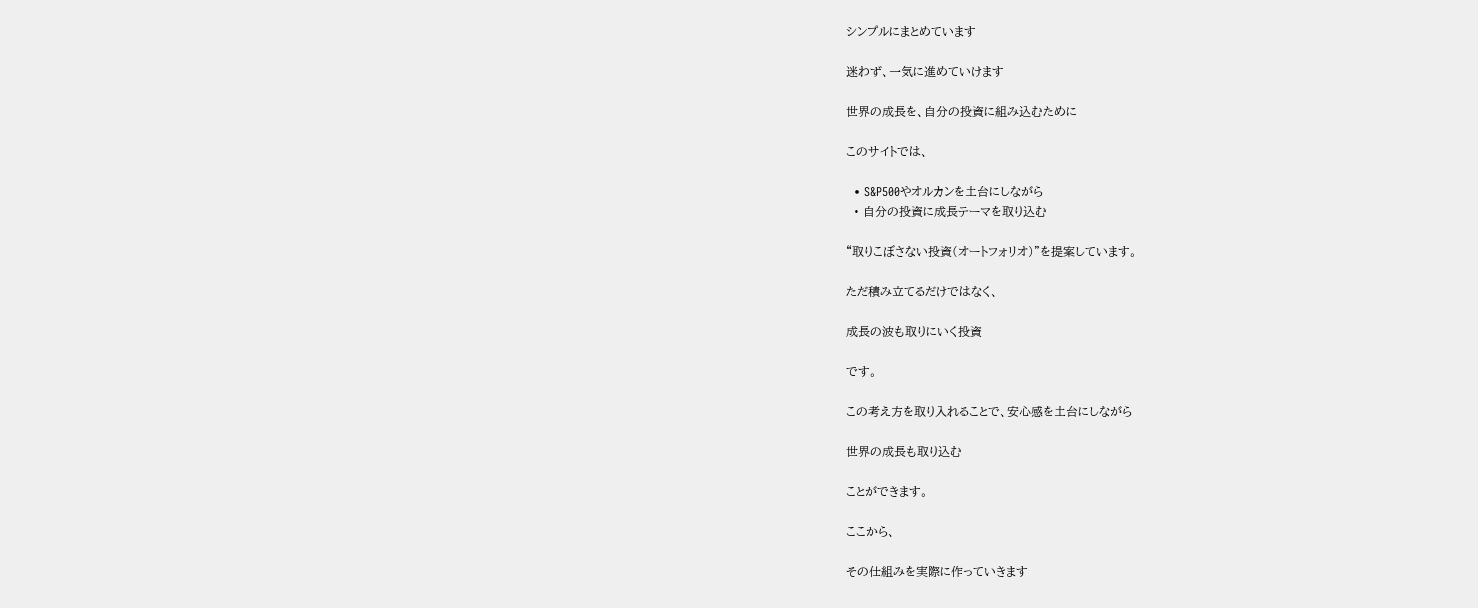シンプルにまとめています

迷わず、一気に進めていけます

世界の成長を、自分の投資に組み込むために

このサイトでは、

  • S&P500やオルカンを土台にしながら
  • 自分の投資に成長テーマを取り込む

“取りこぼさない投資(オートフォリオ)”を提案しています。

ただ積み立てるだけではなく、

成長の波も取りにいく投資

です。

この考え方を取り入れることで、安心感を土台にしながら

世界の成長も取り込む

ことができます。

ここから、

その仕組みを実際に作っていきます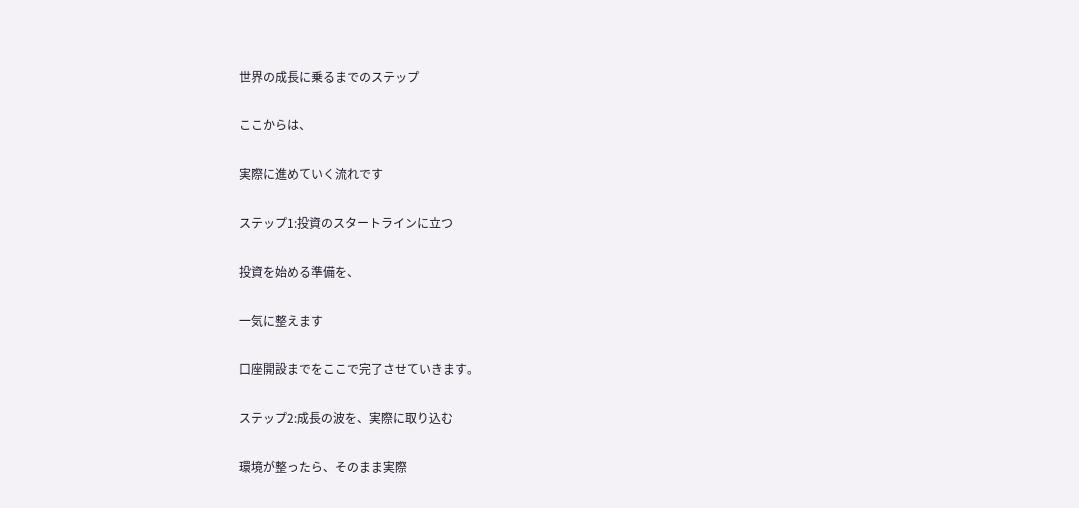世界の成長に乗るまでのステップ

ここからは、

実際に進めていく流れです

ステップ1:投資のスタートラインに立つ

投資を始める準備を、

一気に整えます

口座開設までをここで完了させていきます。

ステップ2:成長の波を、実際に取り込む

環境が整ったら、そのまま実際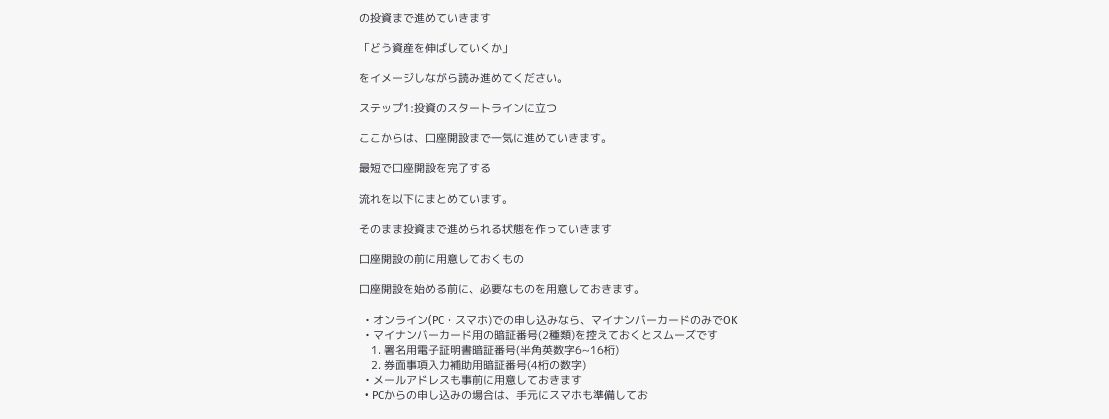の投資まで進めていきます

「どう資産を伸ばしていくか」

をイメージしながら読み進めてください。

ステップ1:投資のスタートラインに立つ

ここからは、口座開設まで一気に進めていきます。

最短で口座開設を完了する

流れを以下にまとめています。

そのまま投資まで進められる状態を作っていきます

口座開設の前に用意しておくもの

口座開設を始める前に、必要なものを用意しておきます。

  • オンライン(PC・スマホ)での申し込みなら、マイナンバーカードのみでOK
  • マイナンバーカード用の暗証番号(2種類)を控えておくとスムーズです
    1. 署名用電子証明書暗証番号(半角英数字6~16桁)
    2. 券面事項入力補助用暗証番号(4桁の数字)
  • メールアドレスも事前に用意しておきます
  • PCからの申し込みの場合は、手元にスマホも準備してお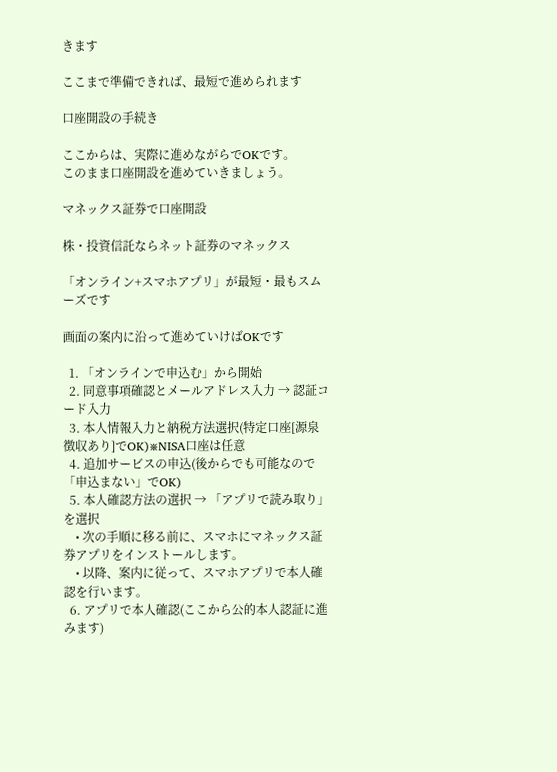きます

ここまで準備できれば、最短で進められます

口座開設の手続き

ここからは、実際に進めながらでOKです。
このまま口座開設を進めていきましょう。

マネックス証券で口座開設

株・投資信託ならネット証券のマネックス

「オンライン+スマホアプリ」が最短・最もスムーズです

画面の案内に沿って進めていけばOKです

  1. 「オンラインで申込む」から開始
  2. 同意事項確認とメールアドレス入力 → 認証コード入力
  3. 本人情報入力と納税方法選択(特定口座[源泉徴収あり]でOK)※NISA口座は任意
  4. 追加サービスの申込(後からでも可能なので「申込まない」でOK)
  5. 本人確認方法の選択 → 「アプリで読み取り」を選択
    • 次の手順に移る前に、スマホにマネックス証券アプリをインストールします。
    • 以降、案内に従って、スマホアプリで本人確認を行います。
  6. アプリで本人確認(ここから公的本人認証に進みます)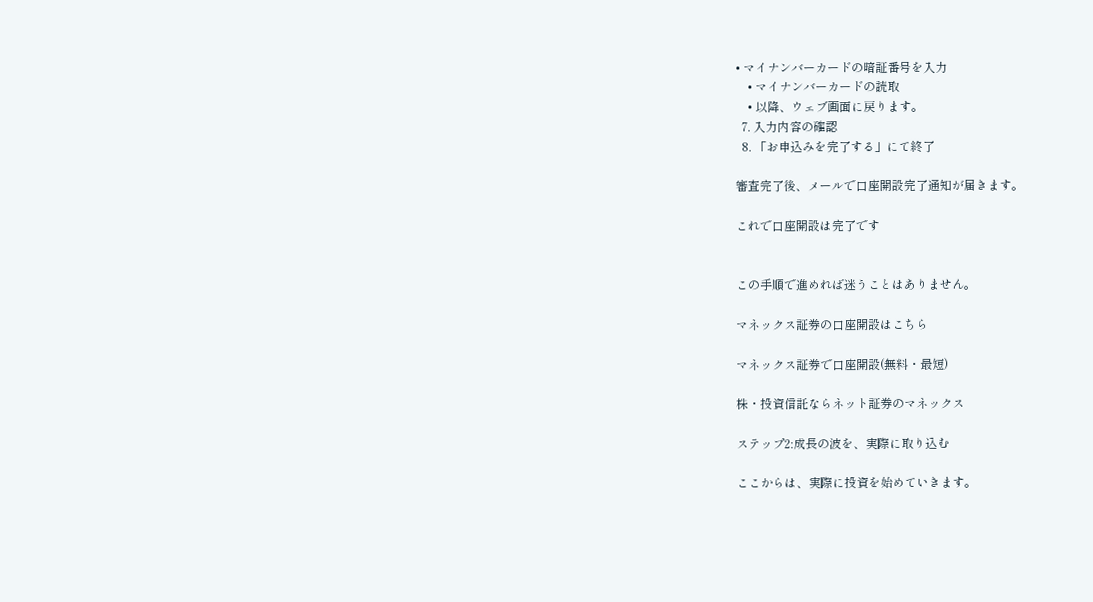• マイナンバーカードの暗証番号を入力
    • マイナンバーカードの読取
    • 以降、ウェブ画面に戻ります。
  7. 入力内容の確認
  8. 「お申込みを完了する」にて終了

審査完了後、メールで口座開設完了通知が届きます。

これで口座開設は完了です


この手順で進めれば迷うことはありません。

マネックス証券の口座開設はこちら

マネックス証券で口座開設(無料・最短)

株・投資信託ならネット証券のマネックス

ステップ2:成長の波を、実際に取り込む

ここからは、実際に投資を始めていきます。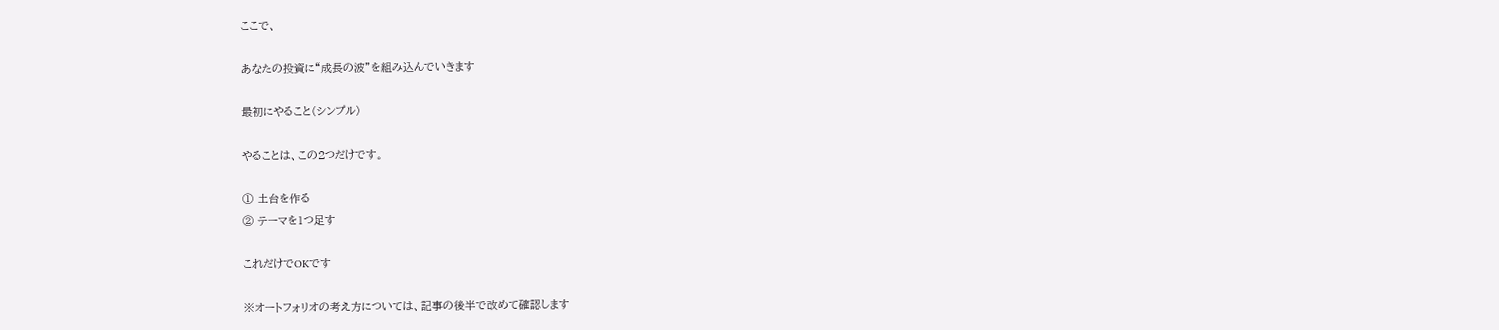ここで、

あなたの投資に“成長の波”を組み込んでいきます

最初にやること(シンプル)

やることは、この2つだけです。

① 土台を作る
② テーマを1つ足す

これだけでOKです

※オートフォリオの考え方については、記事の後半で改めて確認します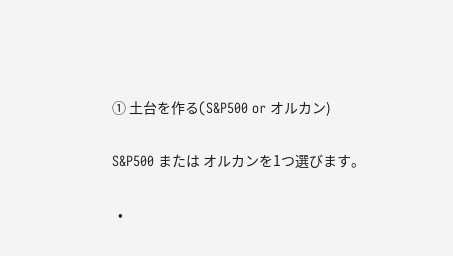① 土台を作る(S&P500 or オルカン)

S&P500 または オルカンを1つ選びます。

  •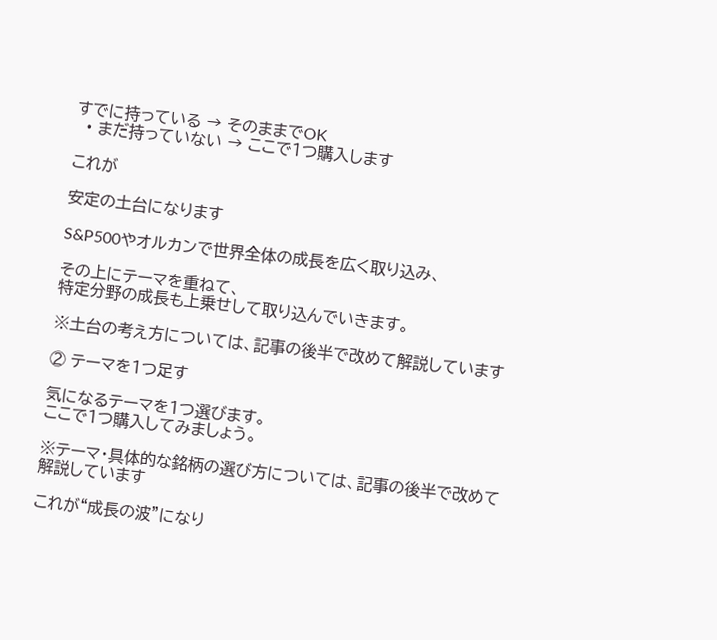すでに持っている → そのままでOK
  • まだ持っていない → ここで1つ購入します

これが

安定の土台になります

S&P500やオルカンで世界全体の成長を広く取り込み、

その上にテーマを重ねて、
特定分野の成長も上乗せして取り込んでいきます。

※土台の考え方については、記事の後半で改めて解説しています

② テーマを1つ足す

気になるテーマを1つ選びます。
ここで1つ購入してみましょう。

※テーマ・具体的な銘柄の選び方については、記事の後半で改めて解説しています

これが“成長の波”になり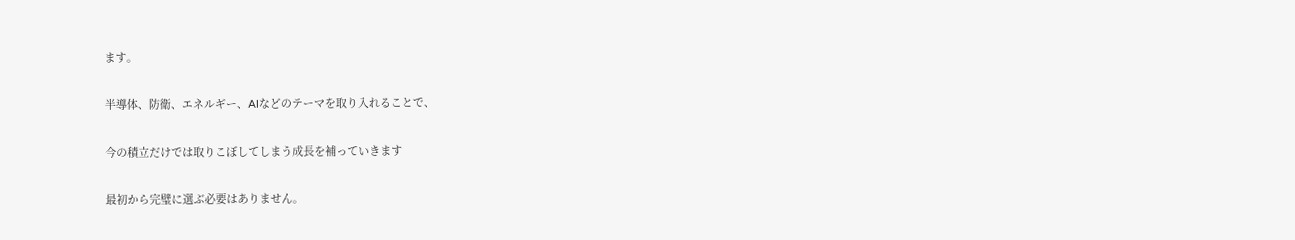ます。

半導体、防衛、エネルギー、AIなどのテーマを取り入れることで、

今の積立だけでは取りこぼしてしまう成長を補っていきます

最初から完璧に選ぶ必要はありません。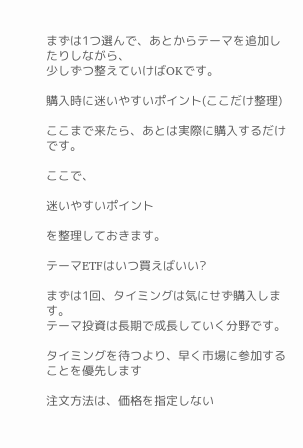まずは1つ選んで、あとからテーマを追加したりしながら、
少しずつ整えていけばOKです。

購入時に迷いやすいポイント(ここだけ整理)

ここまで来たら、あとは実際に購入するだけです。

ここで、

迷いやすいポイント

を整理しておきます。

テーマETFはいつ買えばいい?

まずは1回、タイミングは気にせず購入します。
テーマ投資は長期で成長していく分野です。

タイミングを待つより、早く市場に参加することを優先します

注文方法は、価格を指定しない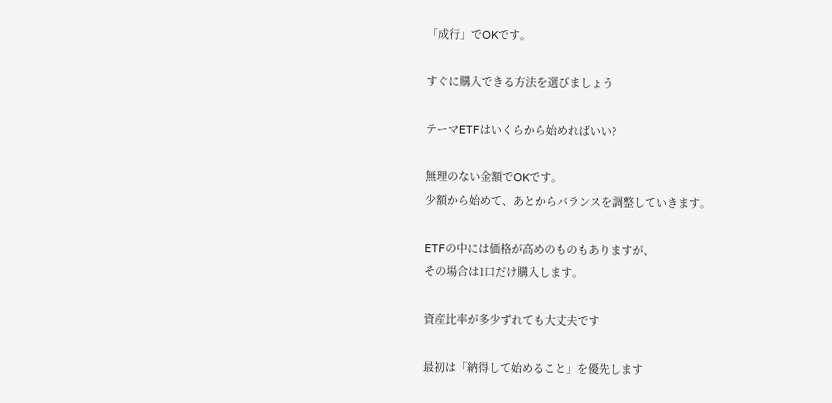「成行」でOKです。

すぐに購入できる方法を選びましょう

テーマETFはいくらから始めればいい?

無理のない金額でOKです。
少額から始めて、あとからバランスを調整していきます。

ETFの中には価格が高めのものもありますが、
その場合は1口だけ購入します。

資産比率が多少ずれても大丈夫です

最初は「納得して始めること」を優先します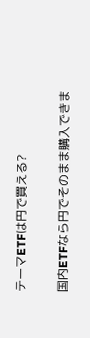テーマETFは円で買える?

国内ETFなら円でそのまま購入できま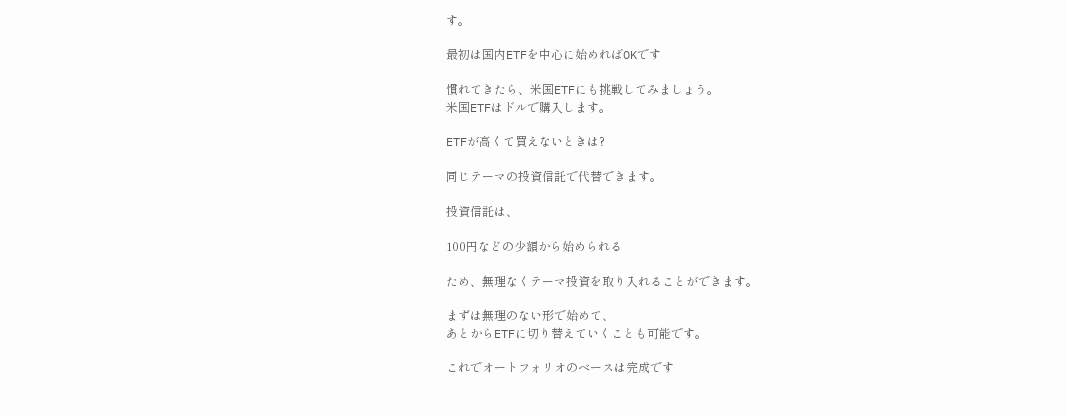す。

最初は国内ETFを中心に始めればOKです

慣れてきたら、米国ETFにも挑戦してみましょう。
米国ETFはドルで購入します。

ETFが高くて買えないときは?

同じテーマの投資信託で代替できます。

投資信託は、

100円などの少額から始められる

ため、無理なくテーマ投資を取り入れることができます。

まずは無理のない形で始めて、
あとからETFに切り替えていくことも可能です。

これでオートフォリオのベースは完成です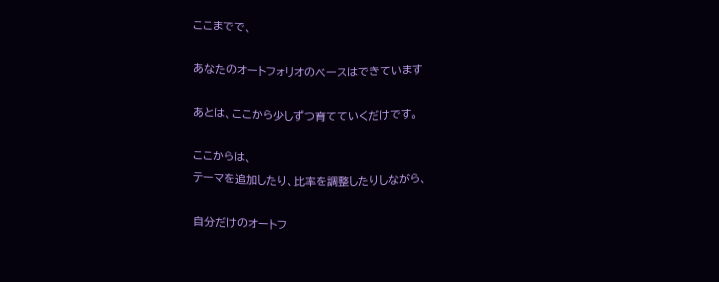ここまでで、

あなたのオートフォリオのベースはできています

あとは、ここから少しずつ育てていくだけです。

ここからは、
テーマを追加したり、比率を調整したりしながら、

自分だけのオートフ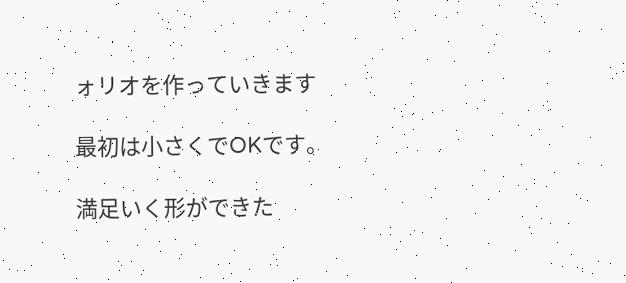ォリオを作っていきます

最初は小さくでOKです。

満足いく形ができた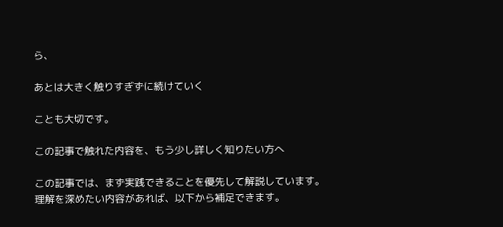ら、

あとは大きく触りすぎずに続けていく

ことも大切です。

この記事で触れた内容を、もう少し詳しく知りたい方へ

この記事では、まず実践できることを優先して解説しています。
理解を深めたい内容があれば、以下から補足できます。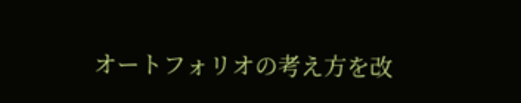オートフォリオの考え方を改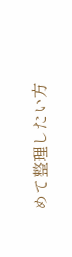めて整理したい方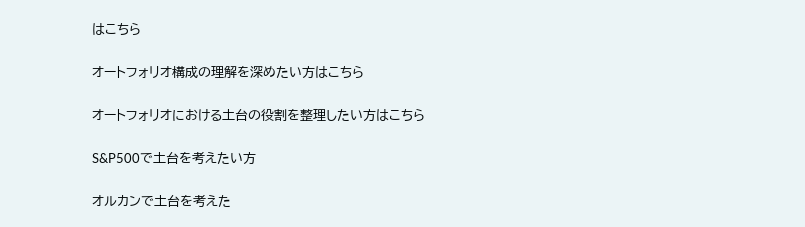はこちら

オートフォリオ構成の理解を深めたい方はこちら

オートフォリオにおける土台の役割を整理したい方はこちら

S&P500で土台を考えたい方

オルカンで土台を考えた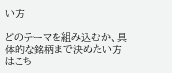い方

どのテーマを組み込むか、具体的な銘柄まで決めたい方はこち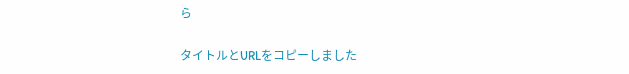ら

タイトルとURLをコピーしました